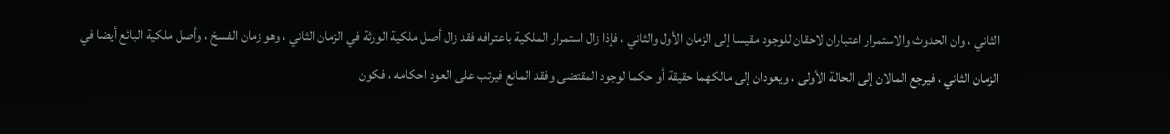الثاني ، وان الحدوث والاستمرار اعتباران لاحقان للوجود مقيسا إلى الزمان الأول والثاني ، فإذا زال استمرار الملكية باعترافه فقد زال أصل ملكية الورثة في الزمان الثاني ، وهو زمان الفسخ ، وأصل ملكية البائع أيضا في الزمان الثاني ، فيرجع المالان إلى الحالة الأولى ، ويعودان إلى مالكهما حقيقة أو حكما لوجود المقتضى وفقد المانع فيرتب على العود احكامه ، فكون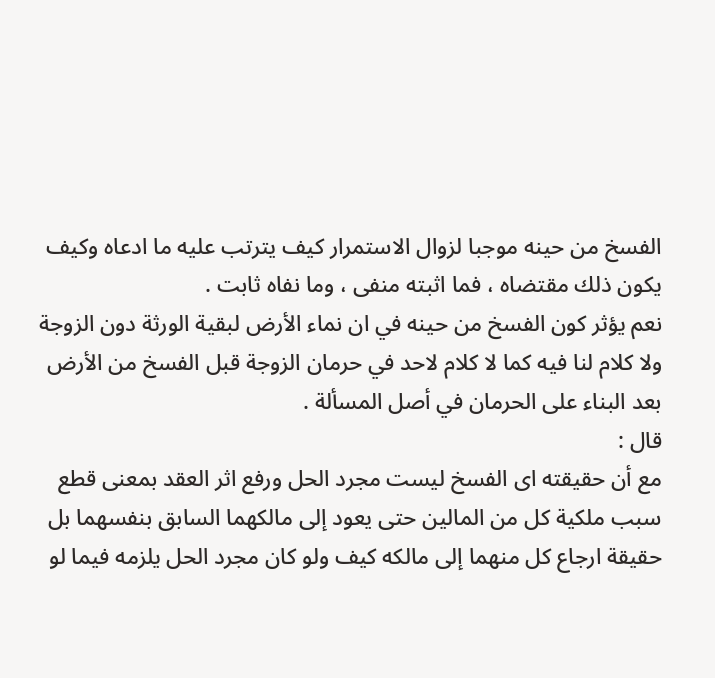الفسخ من حينه موجبا لزوال الاستمرار كيف يترتب عليه ما ادعاه وكيف يكون ذلك مقتضاه ، فما اثبته منفى ، وما نفاه ثابت .
نعم يؤثر كون الفسخ من حينه في ان نماء الأرض لبقية الورثة دون الزوجة ولا كلام لنا فيه كما لا كلام لاحد في حرمان الزوجة قبل الفسخ من الأرض بعد البناء على الحرمان في أصل المسألة .
قال :
مع أن حقيقته اى الفسخ ليست مجرد الحل ورفع اثر العقد بمعنى قطع سبب ملكية كل من المالين حتى يعود إلى مالكهما السابق بنفسهما بل حقيقة ارجاع كل منهما إلى مالكه كيف ولو كان مجرد الحل يلزمه فيما لو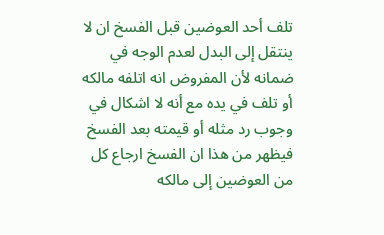تلف أحد العوضين قبل الفسخ ان لا ينتقل إلى البدل لعدم الوجه في ضمانه لأن المفروض انه اتلفه مالكه أو تلف في يده مع أنه لا اشكال في وجوب رد مثله أو قيمته بعد الفسخ
فيظهر من هذا ان الفسخ ارجاع كل من العوضين إلى مالكه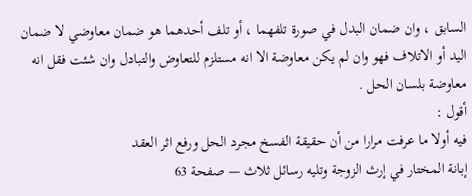السابق ، وان ضمان البدل في صورة تلفهما ، أو تلف أحدهما هو ضمان معاوضي لا ضمان اليد أو الاتلاف فهو وان لم يكن معاوضة الا انه مستلزم للتعاوض والتبادل وان شئت فقل انه معاوضة بلسان الحل .
أقول :
فيه أولا ما عرفت مرارا من أن حقيقة الفسخ مجرد الحل ورفع اثر العقد
إبانة المختار في إرث الزوجة وتليه رسائل ثلاث — صفحة 63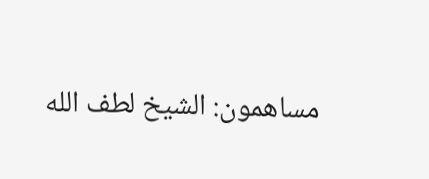مساهمون: الشيخ لطف الله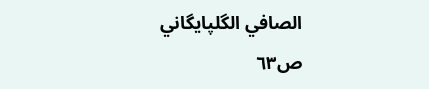الصافي الگلپايگاني
ص٦٣